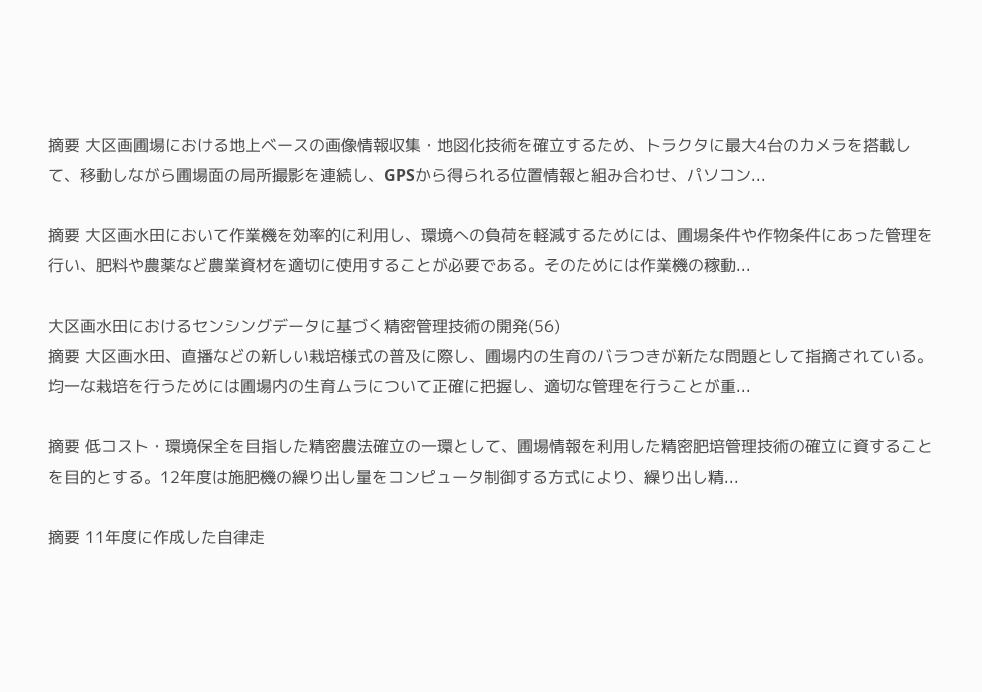摘要 大区画圃場における地上ベースの画像情報収集・地図化技術を確立するため、トラクタに最大4台のカメラを搭載して、移動しながら圃場面の局所撮影を連続し、GPSから得られる位置情報と組み合わせ、パソコン...

摘要 大区画水田において作業機を効率的に利用し、環境への負荷を軽減するためには、圃場条件や作物条件にあった管理を行い、肥料や農薬など農業資材を適切に使用することが必要である。そのためには作業機の稼動...

大区画水田におけるセンシングデータに基づく精密管理技術の開発(56)
摘要 大区画水田、直播などの新しい栽培様式の普及に際し、圃場内の生育のバラつきが新たな問題として指摘されている。均一な栽培を行うためには圃場内の生育ムラについて正確に把握し、適切な管理を行うことが重...

摘要 低コスト・環境保全を目指した精密農法確立の一環として、圃場情報を利用した精密肥培管理技術の確立に資することを目的とする。12年度は施肥機の繰り出し量をコンピュータ制御する方式により、繰り出し精...

摘要 11年度に作成した自律走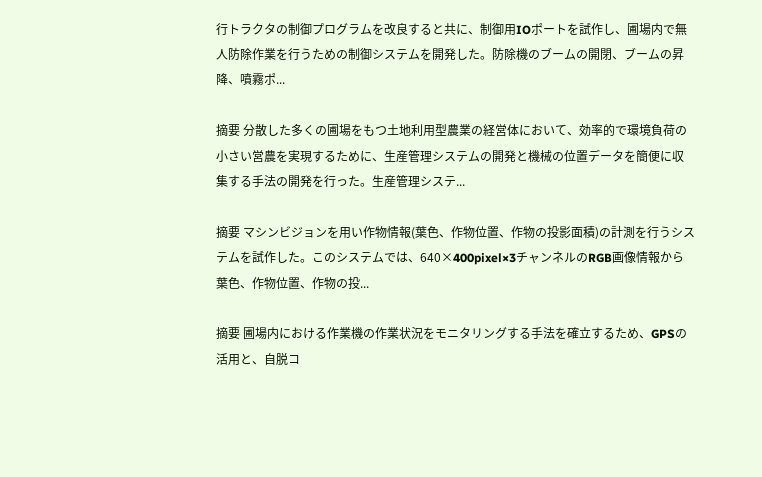行トラクタの制御プログラムを改良すると共に、制御用IOポートを試作し、圃場内で無人防除作業を行うための制御システムを開発した。防除機のブームの開閉、ブームの昇降、噴霧ポ...

摘要 分散した多くの圃場をもつ土地利用型農業の経営体において、効率的で環境負荷の小さい営農を実現するために、生産管理システムの開発と機械の位置データを簡便に収集する手法の開発を行った。生産管理システ...

摘要 マシンビジョンを用い作物情報(葉色、作物位置、作物の投影面積)の計測を行うシステムを試作した。このシステムでは、640×400pixel×3チャンネルのRGB画像情報から葉色、作物位置、作物の投...

摘要 圃場内における作業機の作業状況をモニタリングする手法を確立するため、GPSの活用と、自脱コ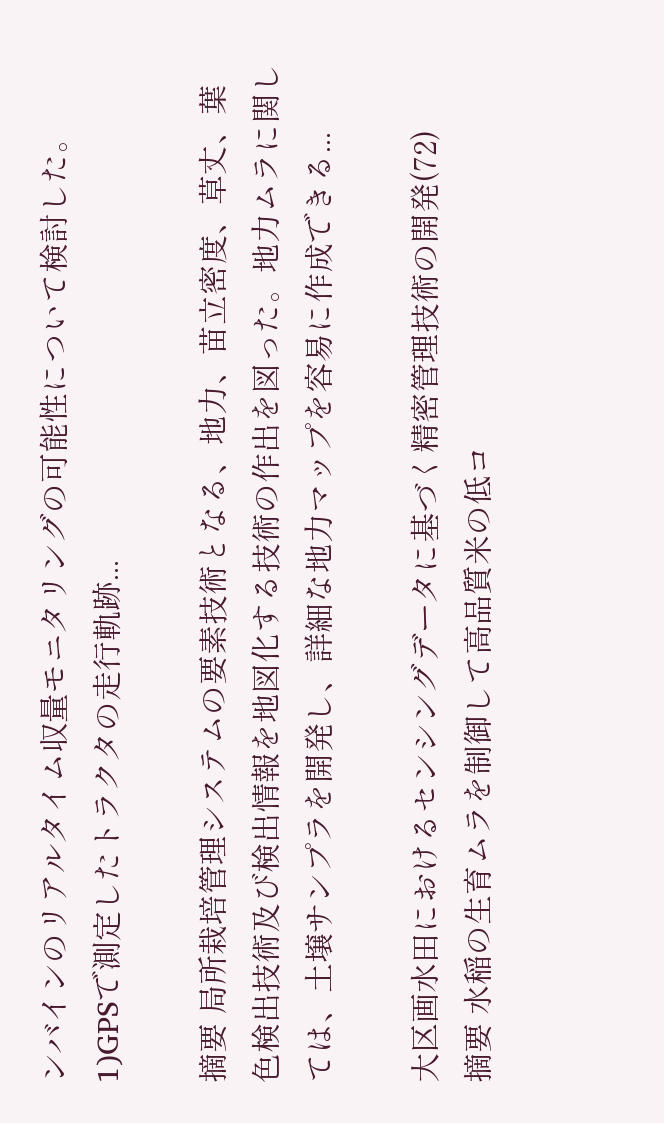ンバインのリアルタイム収量モニタリングの可能性について検討した。1)GPSで測定したトラクタの走行軌跡...

摘要 局所栽培管理システムの要素技術となる、地力、苗立密度、草丈、葉色検出技術及び検出情報を地図化する技術の作出を図った。地力ムラに関しては、土壌サンプラを開発し、詳細な地力マップを容易に作成できる...

大区画水田におけるセンシングデータに基づく精密管理技術の開発(72)
摘要 水稲の生育ムラを制御して高品質米の低コ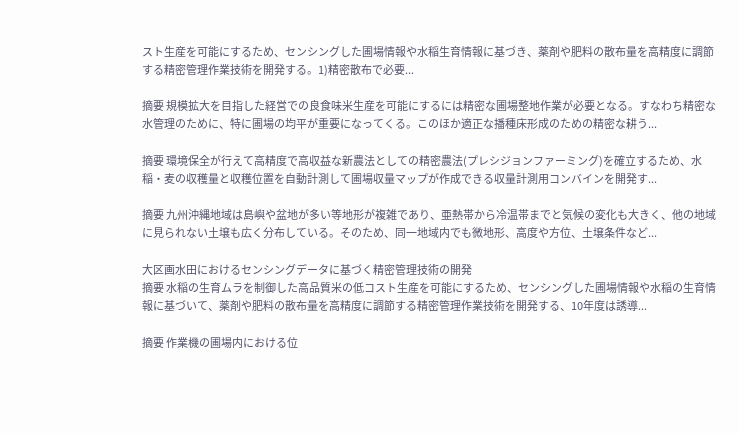スト生産を可能にするため、センシングした圃場情報や水稲生育情報に基づき、薬剤や肥料の散布量を高精度に調節する精密管理作業技術を開発する。1)精密散布で必要...

摘要 規模拡大を目指した経営での良食味米生産を可能にするには精密な圃場整地作業が必要となる。すなわち精密な水管理のために、特に圃場の均平が重要になってくる。このほか適正な播種床形成のための精密な耕う...

摘要 環境保全が行えて高精度で高収益な新農法としての精密農法(プレシジョンファーミング)を確立するため、水稲・麦の収穫量と収穫位置を自動計測して圃場収量マップが作成できる収量計測用コンバインを開発す...

摘要 九州沖縄地域は島嶼や盆地が多い等地形が複雑であり、亜熱帯から冷温帯までと気候の変化も大きく、他の地域に見られない土壌も広く分布している。そのため、同一地域内でも微地形、高度や方位、土壌条件など...

大区画水田におけるセンシングデータに基づく精密管理技術の開発
摘要 水稲の生育ムラを制御した高品質米の低コスト生産を可能にするため、センシングした圃場情報や水稲の生育情報に基づいて、薬剤や肥料の散布量を高精度に調節する精密管理作業技術を開発する、10年度は誘導...

摘要 作業機の圃場内における位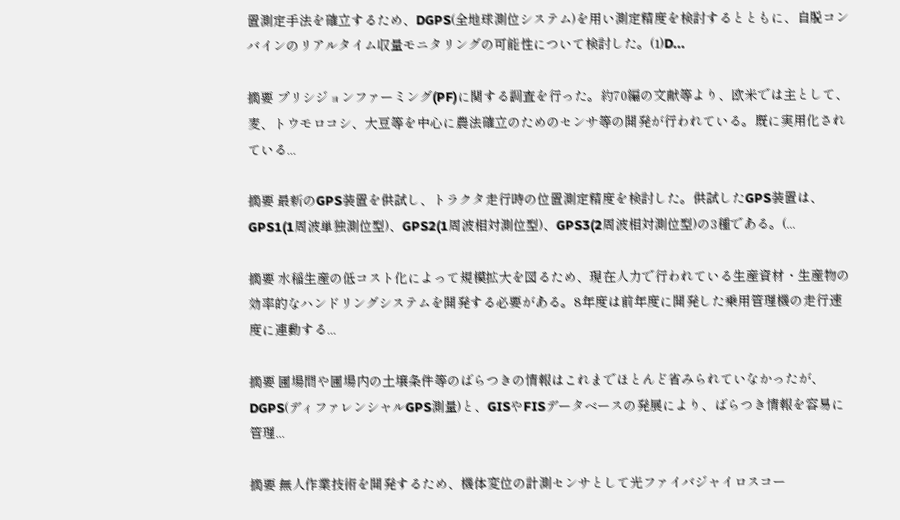置測定手法を確立するため、DGPS(全地球測位システム)を用い測定精度を検討するとともに、自脱コンバインのリアルタイム収量モニタリングの可能性について検討した。(1)D...

摘要 プリシジョンファーミング(PF)に関する調査を行った。約70編の文献等より、欧米では主として、麦、トウモロコシ、大豆等を中心に農法確立のためのセンサ等の開発が行われている。既に実用化されている...

摘要 最新のGPS装置を供試し、トラクタ走行時の位置測定精度を検討した。供試したGPS装置は、GPS1(1周波単独測位型)、GPS2(1周波相対測位型)、GPS3(2周波相対測位型)の3種である。(...

摘要 水稲生産の低コスト化によって規模拡大を図るため、現在人力で行われている生産資材・生産物の効率的なハンドリングシステムを開発する必要がある。8年度は前年度に開発した乗用管理機の走行速度に連動する...

摘要 圃場間や圃場内の土壌条件等のばらつきの情報はこれまでほとんど省みられていなかったが、DGPS(ディファレンシャルGPS測量)と、GISやFISデータベースの発展により、ばらつき情報を容易に管理...

摘要 無人作業技術を開発するため、機体変位の計測センサとして光ファイバジャイロスコー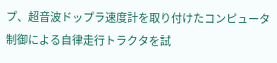プ、超音波ドップラ速度計を取り付けたコンピュータ制御による自律走行トラクタを試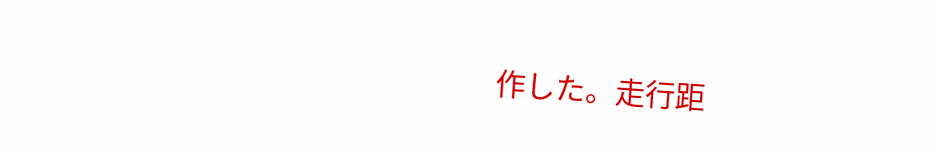作した。走行距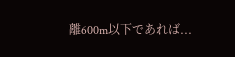離600m以下であれば...